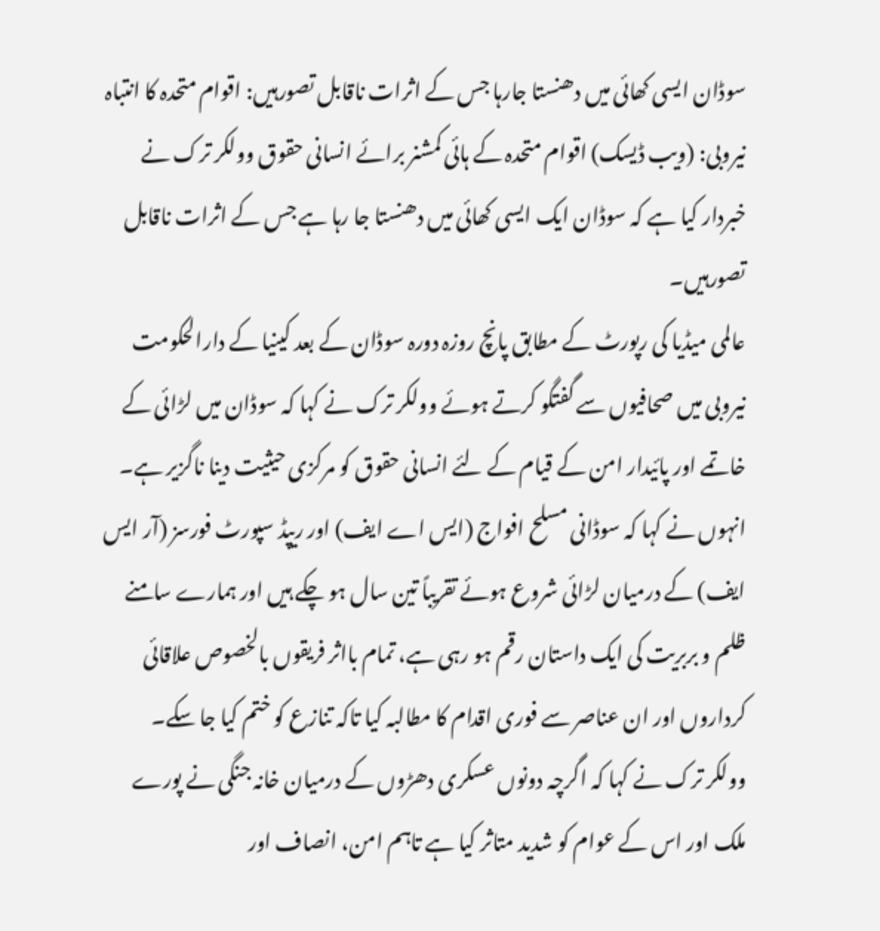سوڈان ایسی کھائی میں دھنستا جارہا جس کے اثرات ناقابل تصورہیں: اقوام متحدہ کا انتباہ
نیروبی: (ویب ڈیسک) اقوام متحدہ کے ہائی کمشنر برائے انسانی حقوق وولکر ترک نے خبردار کیا ہے کہ سوڈان ایک ایسی کھائی میں دھنستا جا رہا ہے جس کے اثرات ناقابل تصورہیں۔
عالمی میڈیا کی رپورٹ کے مطابق پانچ روزہ دورہ سوڈان کے بعد کینیا کے دارالحکومت نیروبی میں صحافیوں سے گفتگو کرتے ہوئے وولکر ترک نے کہا کہ سوڈان میں لڑائی کے خاتمے اور پائیدار امن کے قیام کے لئے انسانی حقوق کو مرکزی حیثیت دینا ناگزیر ہے۔
انہوں نے کہا کہ سوڈانی مسلح افواج (ایس اے ایف) اور ریپڈ سپورٹ فورسز (آر ایس ایف) کے درمیان لڑائی شروع ہوئے تقریباً تین سال ہو چکے ہیں اور ہمارے سامنے ظلم و بربریت کی ایک داستان رقم ہو رہی ہے، تمام بااثر فریقوں بالخصوص علاقائی کرداروں اور ان عناصر سے فوری اقدام کا مطالبہ کیا تاکہ تنازع کو ختم کیا جا سکے۔
وولکر ترک نے کہا کہ اگرچہ دونوں عسکری دھڑوں کے درمیان خانہ جنگی نے پورے ملک اور اس کے عوام کو شدید متاثر کیا ہے تاہم امن، انصاف اور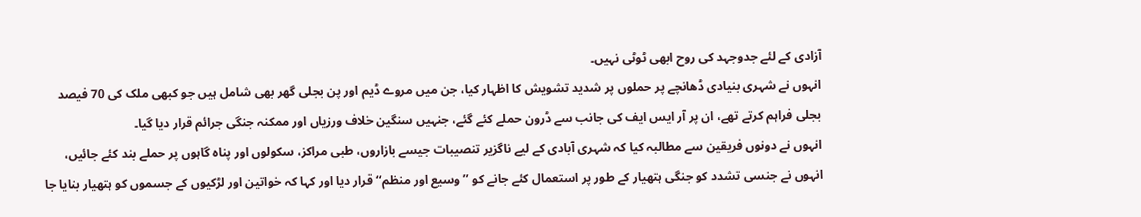آزادی کے لئے جدوجہد کی روح ابھی ٹوٹی نہیں۔
انہوں نے شہری بنیادی ڈھانچے پر حملوں پر شدید تشویش کا اظہار کیا، جن میں مروے ڈیم اور پن بجلی گھر بھی شامل ہیں جو کبھی ملک کی 70 فیصد بجلی فراہم کرتے تھے، ان پر آر ایس ایف کی جانب سے ڈرون حملے کئے گئے، جنہیں سنگین خلاف ورزیاں اور ممکنہ جنگی جرائم قرار دیا گیا۔
انہوں نے دونوں فریقین سے مطالبہ کیا کہ شہری آبادی کے لیے ناگزیر تنصیبات جیسے بازاروں، طبی مراکز، سکولوں اور پناہ گاہوں پر حملے بند کئے جائیں، انہوں نے جنسی تشدد کو جنگی ہتھیار کے طور پر استعمال کئے جانے کو ’’وسیع اور منظم‘‘ قرار دیا اور کہا کہ خواتین اور لڑکیوں کے جسموں کو ہتھیار بنایا جا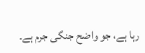رہا ہے، جو واضح جنگی جرم ہے۔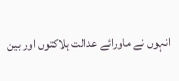انہوں نے ماورائے عدالت ہلاکتوں اور بین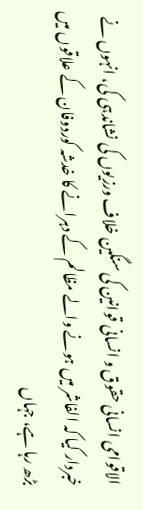الاقوامی انسانی حقوق و انسانی قوانین کی سنگین خلاف ورزیوں کی نشاندہی کی، انہوں نے خبردار کیا کہ الفاشر میں ہونے والے مظالم کے دہرانے کا خدشہ کوردوفان کے علاقوں میں بڑھ رہا ہے، جہاں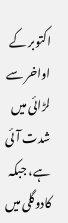اکتوبر کے اواخر سے لڑائی میں شدت آئی ہے، جبکہ کادوگلی میں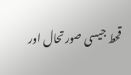قحط جیسی صورتحال اور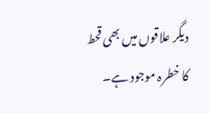دیگر علاقوں میں بھی قحط کا خطرہ موجود ہے۔